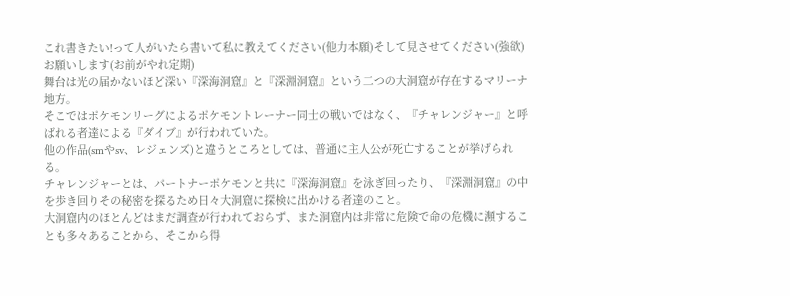これ書きたい!って人がいたら書いて私に教えてください(他力本願)そして見させてください(強欲)お願いします(お前がやれ定期)
舞台は光の届かないほど深い『深海洞窟』と『深淵洞窟』という二つの大洞窟が存在するマリーナ地方。
そこではポケモンリーグによるポケモントレーナー同士の戦いではなく、『チャレンジャー』と呼ばれる者達による『ダイブ』が行われていた。
他の作品(smやsv、レジェンズ)と違うところとしては、普通に主人公が死亡することが挙げられる。
チャレンジャーとは、パートナーポケモンと共に『深海洞窟』を泳ぎ回ったり、『深淵洞窟』の中を歩き回りその秘密を探るため日々大洞窟に探検に出かける者達のこと。
大洞窟内のほとんどはまだ調査が行われておらず、また洞窟内は非常に危険で命の危機に瀕することも多々あることから、そこから得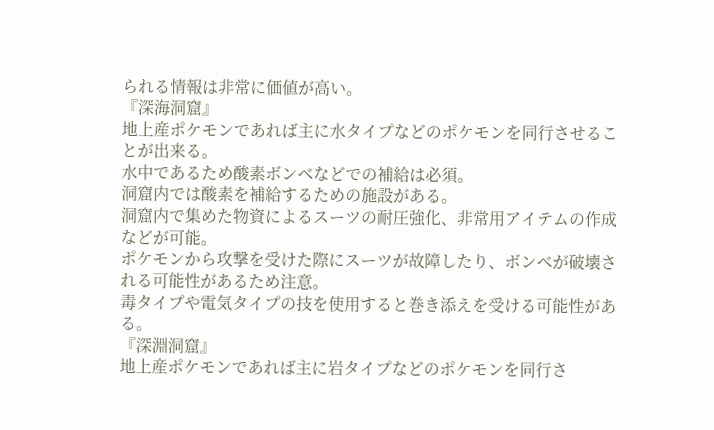られる情報は非常に価値が高い。
『深海洞窟』
地上産ポケモンであれば主に水タイプなどのポケモンを同行させることが出来る。
水中であるため酸素ボンベなどでの補給は必須。
洞窟内では酸素を補給するための施設がある。
洞窟内で集めた物資によるスーツの耐圧強化、非常用アイテムの作成などが可能。
ポケモンから攻撃を受けた際にスーツが故障したり、ボンベが破壊される可能性があるため注意。
毒タイプや電気タイプの技を使用すると巻き添えを受ける可能性がある。
『深淵洞窟』
地上産ポケモンであれば主に岩タイプなどのポケモンを同行さ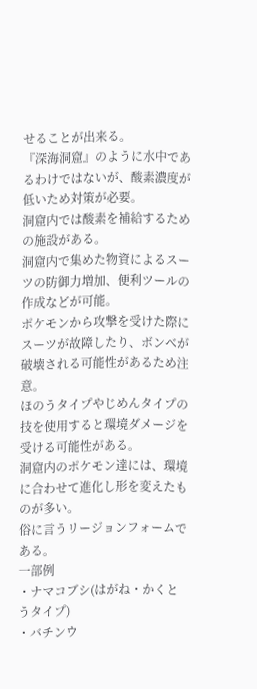せることが出来る。
『深海洞窟』のように水中であるわけではないが、酸素濃度が低いため対策が必要。
洞窟内では酸素を補給するための施設がある。
洞窟内で集めた物資によるスーツの防御力増加、便利ツールの作成などが可能。
ポケモンから攻撃を受けた際にスーツが故障したり、ボンベが破壊される可能性があるため注意。
ほのうタイプやじめんタイプの技を使用すると環境ダメージを受ける可能性がある。
洞窟内のポケモン達には、環境に合わせて進化し形を変えたものが多い。
俗に言うリージョンフォームである。
一部例
・ナマコブシ(はがね・かくとうタイプ)
・バチンウ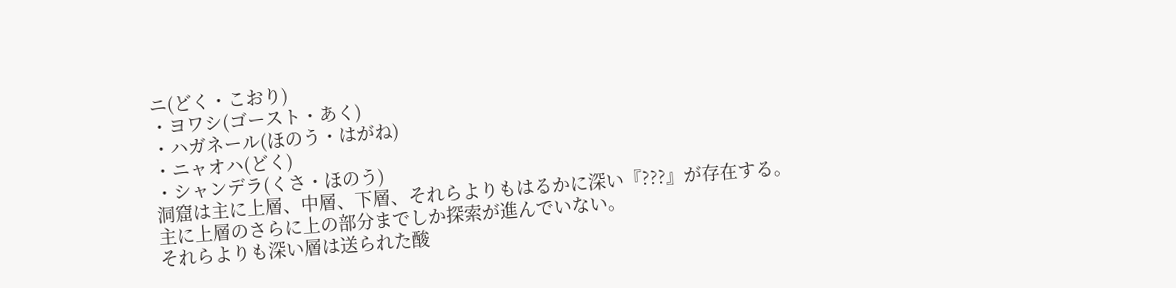ニ(どく・こおり)
・ヨワシ(ゴースト・あく)
・ハガネール(ほのう・はがね)
・ニャオハ(どく)
・シャンデラ(くさ・ほのう)
洞窟は主に上層、中層、下層、それらよりもはるかに深い『???』が存在する。
主に上層のさらに上の部分までしか探索が進んでいない。
それらよりも深い層は送られた酸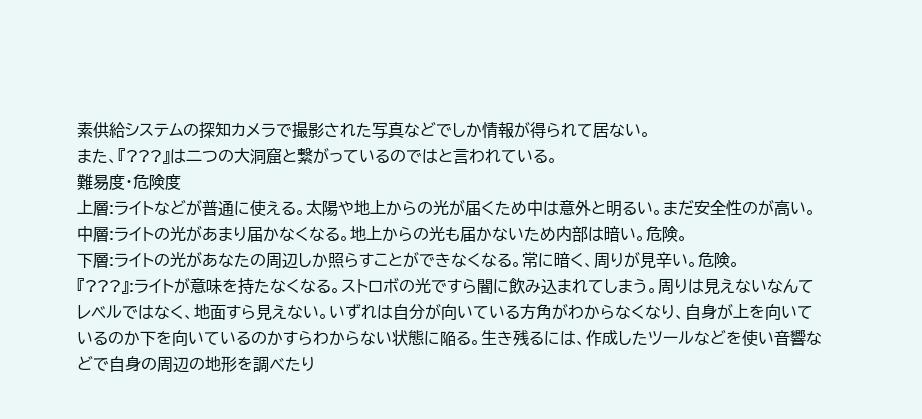素供給システムの探知カメラで撮影された写真などでしか情報が得られて居ない。
また、『???』は二つの大洞窟と繋がっているのではと言われている。
難易度・危険度
上層:ライトなどが普通に使える。太陽や地上からの光が届くため中は意外と明るい。まだ安全性のが高い。
中層:ライトの光があまり届かなくなる。地上からの光も届かないため内部は暗い。危険。
下層:ライトの光があなたの周辺しか照らすことができなくなる。常に暗く、周りが見辛い。危険。
『???』:ライトが意味を持たなくなる。ストロボの光ですら闇に飲み込まれてしまう。周りは見えないなんてレベルではなく、地面すら見えない。いずれは自分が向いている方角がわからなくなり、自身が上を向いているのか下を向いているのかすらわからない状態に陥る。生き残るには、作成したツールなどを使い音響などで自身の周辺の地形を調べたり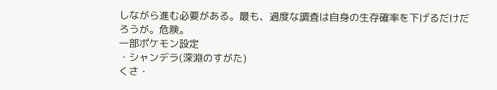しながら進む必要がある。最も、過度な調査は自身の生存確率を下げるだけだろうが。危険。
一部ポケモン設定
・シャンデラ(深淵のすがた)
くさ・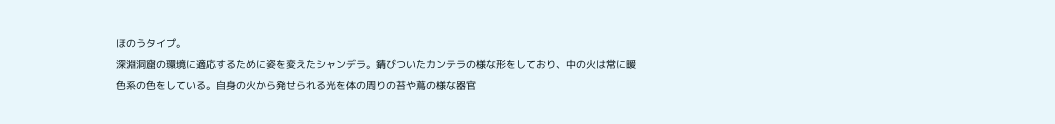ほのうタイプ。
深淵洞窟の環境に適応するために姿を変えたシャンデラ。錆びついたカンテラの様な形をしており、中の火は常に暖色系の色をしている。自身の火から発せられる光を体の周りの苔や蔦の様な器官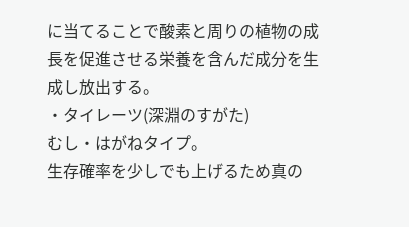に当てることで酸素と周りの植物の成長を促進させる栄養を含んだ成分を生成し放出する。
・タイレーツ(深淵のすがた)
むし・はがねタイプ。
生存確率を少しでも上げるため真の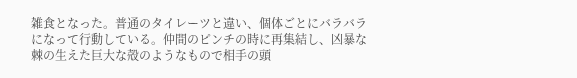雑食となった。普通のタイレーツと違い、個体ごとにバラバラになって行動している。仲間のピンチの時に再集結し、凶暴な棘の生えた巨大な殻のようなもので相手の頭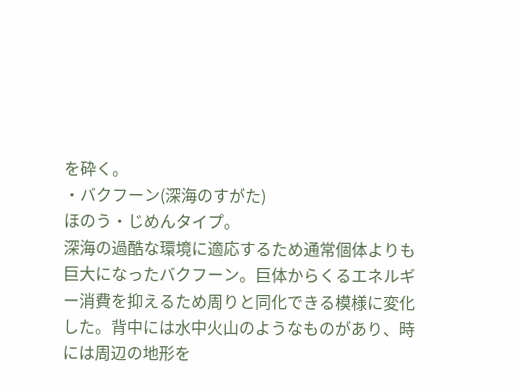を砕く。
・バクフーン(深海のすがた)
ほのう・じめんタイプ。
深海の過酷な環境に適応するため通常個体よりも巨大になったバクフーン。巨体からくるエネルギー消費を抑えるため周りと同化できる模様に変化した。背中には水中火山のようなものがあり、時には周辺の地形を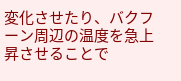変化させたり、バクフーン周辺の温度を急上昇させることで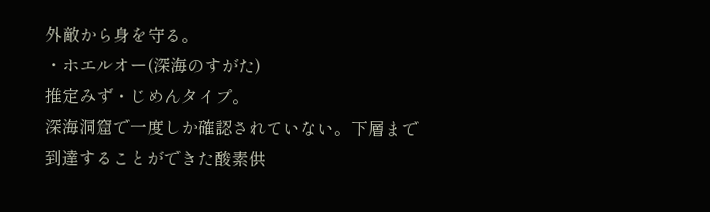外敵から身を守る。
・ホエルオー(深海のすがた)
推定みず・じめんタイプ。
深海洞窟で一度しか確認されていない。下層まで到達することができた酸素供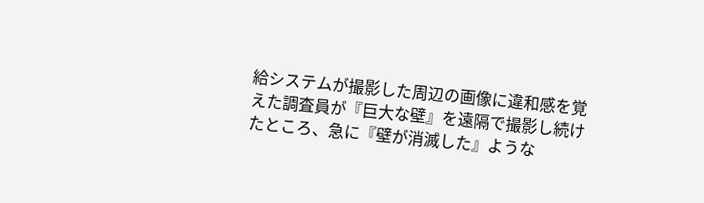給システムが撮影した周辺の画像に違和感を覚えた調査員が『巨大な壁』を遠隔で撮影し続けたところ、急に『壁が消滅した』ような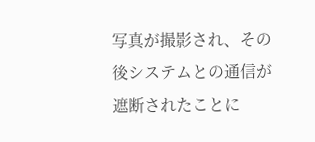写真が撮影され、その後システムとの通信が遮断されたことに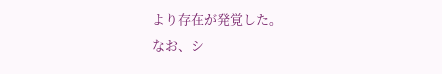より存在が発覚した。
なお、シ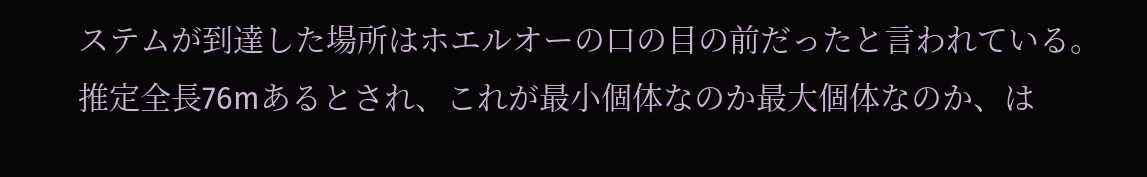ステムが到達した場所はホエルオーの口の目の前だったと言われている。
推定全長76mあるとされ、これが最小個体なのか最大個体なのか、は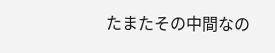たまたその中間なの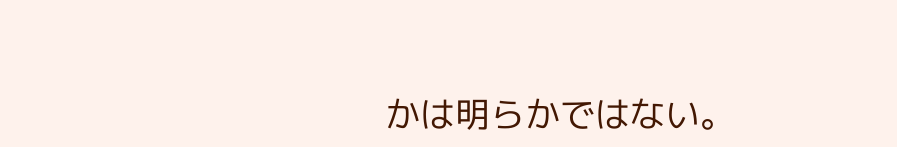かは明らかではない。